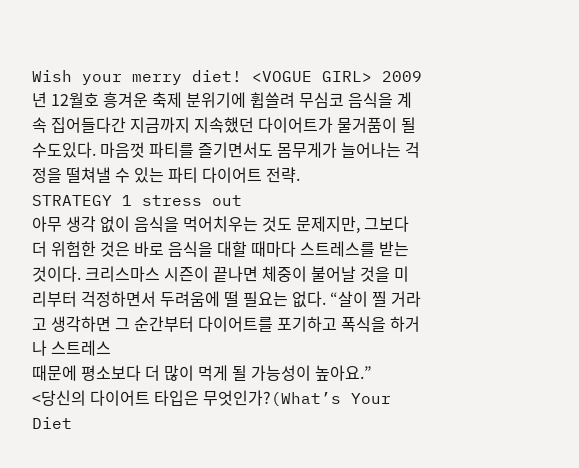Wish your merry diet! <VOGUE GIRL> 2009년 12월호 흥겨운 축제 분위기에 휩쓸려 무심코 음식을 계속 집어들다간 지금까지 지속했던 다이어트가 물거품이 될 수도있다. 마음껏 파티를 즐기면서도 몸무게가 늘어나는 걱정을 떨쳐낼 수 있는 파티 다이어트 전략.
STRATEGY 1 stress out
아무 생각 없이 음식을 먹어치우는 것도 문제지만, 그보다 더 위험한 것은 바로 음식을 대할 때마다 스트레스를 받는 것이다. 크리스마스 시즌이 끝나면 체중이 불어날 것을 미리부터 걱정하면서 두려움에 떨 필요는 없다. “살이 찔 거라고 생각하면 그 순간부터 다이어트를 포기하고 폭식을 하거나 스트레스
때문에 평소보다 더 많이 먹게 될 가능성이 높아요.”
<당신의 다이어트 타입은 무엇인가?(What’s Your Diet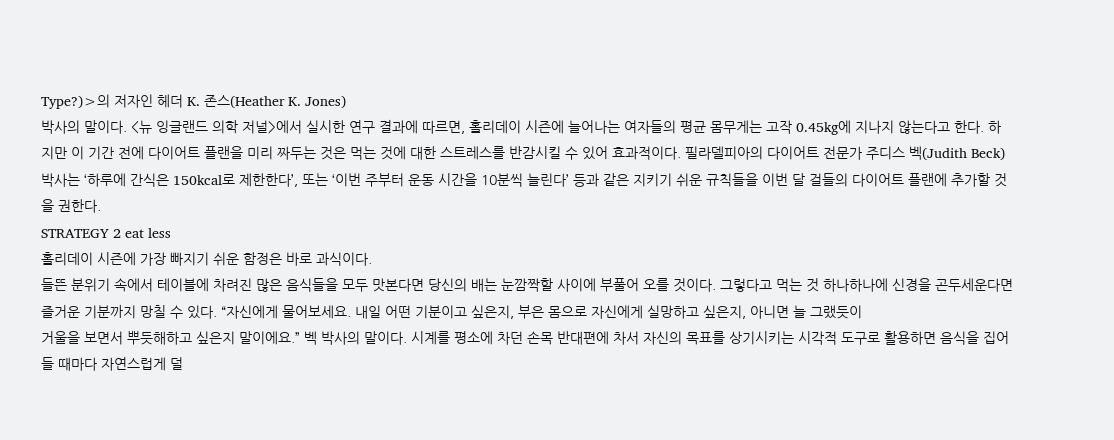Type?)>의 저자인 헤더 K. 존스(Heather K. Jones)
박사의 말이다. <뉴 잉글랜드 의학 저널>에서 실시한 연구 결과에 따르면, 홀리데이 시즌에 늘어나는 여자들의 평균 몸무게는 고작 0.45kg에 지나지 않는다고 한다. 하지만 이 기간 전에 다이어트 플랜을 미리 짜두는 것은 먹는 것에 대한 스트레스를 반감시킬 수 있어 효과적이다. 필라델피아의 다이어트 전문가 주디스 벡(Judith Beck) 박사는 ‘하루에 간식은 150kcal로 제한한다’, 또는 ‘이번 주부터 운동 시간을 10분씩 늘린다’ 등과 같은 지키기 쉬운 규칙들을 이번 달 걸들의 다이어트 플랜에 추가할 것을 권한다.
STRATEGY 2 eat less
홀리데이 시즌에 가장 빠지기 쉬운 함정은 바로 과식이다.
들뜬 분위기 속에서 테이블에 차려진 많은 음식들을 모두 맛본다면 당신의 배는 눈깜짝할 사이에 부풀어 오를 것이다. 그렇다고 먹는 것 하나하나에 신경을 곤두세운다면 즐거운 기분까지 망칠 수 있다. “자신에게 물어보세요. 내일 어떤 기분이고 싶은지, 부은 몸으로 자신에게 실망하고 싶은지, 아니면 늘 그랬듯이
거울을 보면서 뿌듯해하고 싶은지 말이에요.” 벡 박사의 말이다. 시계를 평소에 차던 손목 반대편에 차서 자신의 목표를 상기시키는 시각적 도구로 활용하면 음식을 집어들 때마다 자연스럽게 덜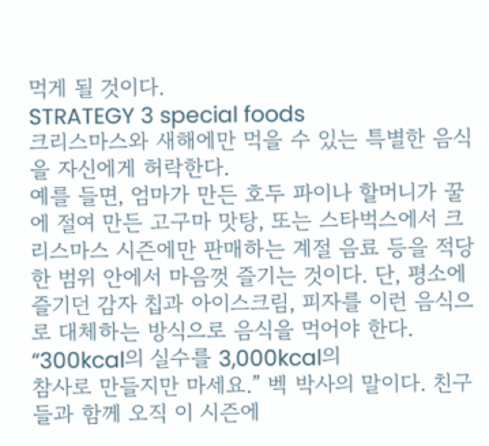먹게 될 것이다.
STRATEGY 3 special foods
크리스마스와 새해에만 먹을 수 있는 특별한 음식을 자신에게 허락한다.
예를 들면, 엄마가 만든 호두 파이나 할머니가 꿀에 절여 만든 고구마 맛탕, 또는 스타벅스에서 크리스마스 시즌에만 판매하는 계절 음료 등을 적당한 범위 안에서 마음껏 즐기는 것이다. 단, 평소에 즐기던 감자 칩과 아이스크림, 피자를 이런 음식으로 대체하는 방식으로 음식을 먹어야 한다. “300kcal의 실수를 3,000kcal의
참사로 만들지만 마세요.” 벡 박사의 말이다. 친구들과 함께 오직 이 시즌에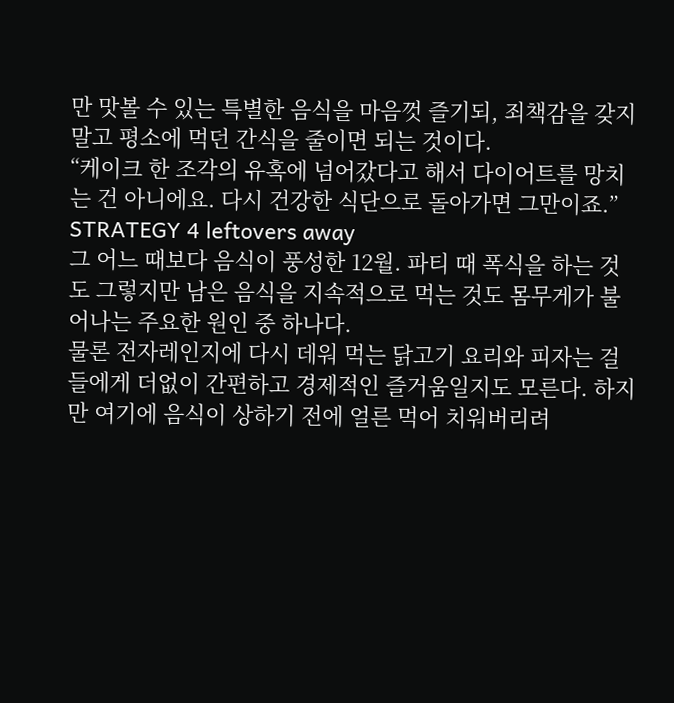만 맛볼 수 있는 특별한 음식을 마음껏 즐기되, 죄책감을 갖지 말고 평소에 먹던 간식을 줄이면 되는 것이다.
“케이크 한 조각의 유혹에 넘어갔다고 해서 다이어트를 망치는 건 아니에요. 다시 건강한 식단으로 돌아가면 그만이죠.”
STRATEGY 4 leftovers away
그 어느 때보다 음식이 풍성한 12월. 파티 때 폭식을 하는 것도 그렇지만 남은 음식을 지속적으로 먹는 것도 몸무게가 불어나는 주요한 원인 중 하나다.
물론 전자레인지에 다시 데워 먹는 닭고기 요리와 피자는 걸들에게 더없이 간편하고 경제적인 즐거움일지도 모른다. 하지만 여기에 음식이 상하기 전에 얼른 먹어 치워버리려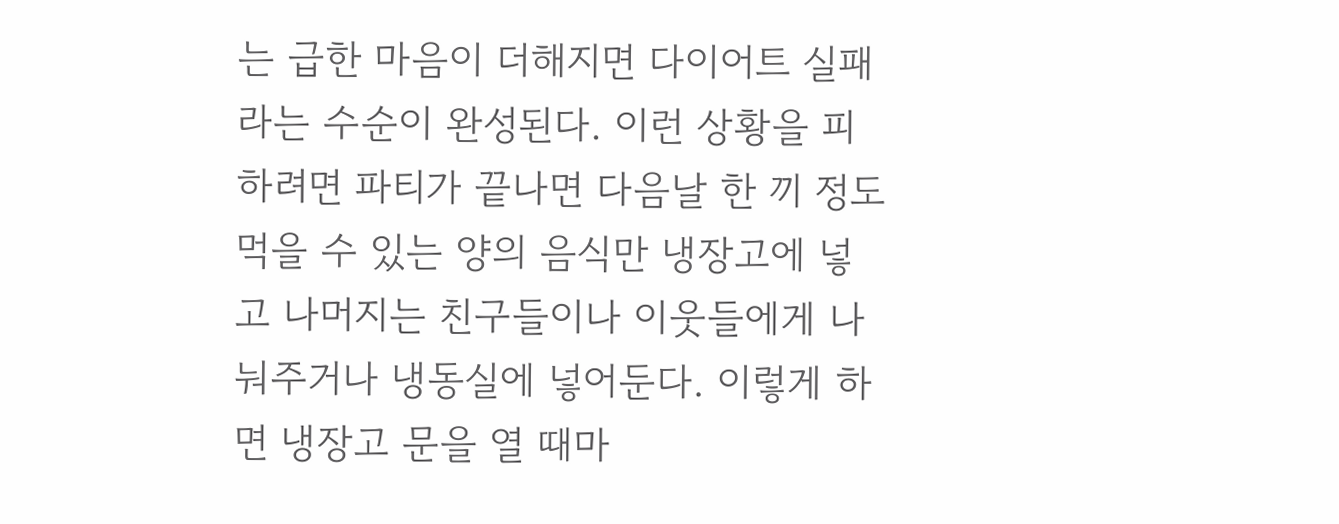는 급한 마음이 더해지면 다이어트 실패라는 수순이 완성된다. 이런 상황을 피하려면 파티가 끝나면 다음날 한 끼 정도 먹을 수 있는 양의 음식만 냉장고에 넣고 나머지는 친구들이나 이웃들에게 나눠주거나 냉동실에 넣어둔다. 이렇게 하면 냉장고 문을 열 때마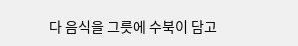다 음식을 그릇에 수북이 담고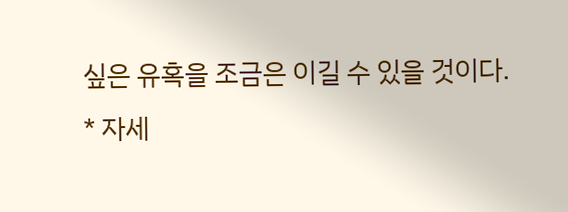싶은 유혹을 조금은 이길 수 있을 것이다.
* 자세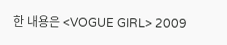한 내용은 <VOGUE GIRL> 2009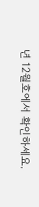년 12월호에서 확인하세요.